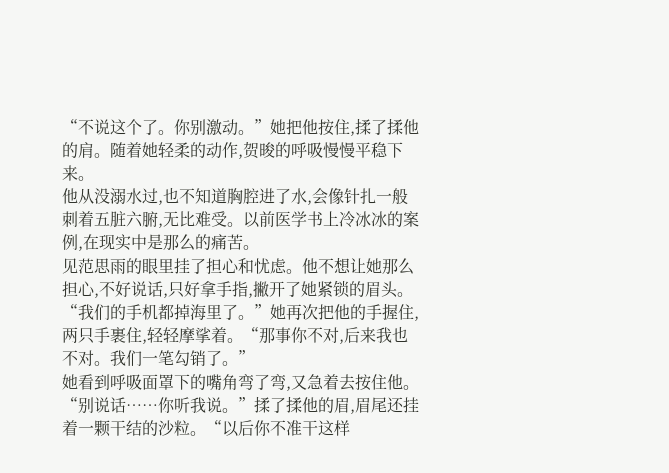“不说这个了。你别激动。”她把他按住,揉了揉他的肩。随着她轻柔的动作,贺晙的呼吸慢慢平稳下来。
他从没溺水过,也不知道胸腔进了水,会像针扎一般刺着五脏六腑,无比难受。以前医学书上冷冰冰的案例,在现实中是那么的痛苦。
见范思雨的眼里挂了担心和忧虑。他不想让她那么担心,不好说话,只好拿手指,撇开了她紧锁的眉头。
“我们的手机都掉海里了。”她再次把他的手握住,两只手裹住,轻轻摩挲着。“那事你不对,后来我也不对。我们一笔勾销了。”
她看到呼吸面罩下的嘴角弯了弯,又急着去按住他。
“别说话……你听我说。”揉了揉他的眉,眉尾还挂着一颗干结的沙粒。“以后你不准干这样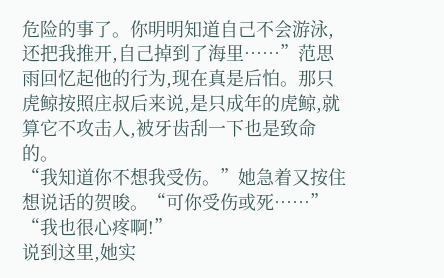危险的事了。你明明知道自己不会游泳,还把我推开,自己掉到了海里……”范思雨回忆起他的行为,现在真是后怕。那只虎鲸按照庄叔后来说,是只成年的虎鲸,就算它不攻击人,被牙齿刮一下也是致命的。
“我知道你不想我受伤。”她急着又按住想说话的贺晙。“可你受伤或死……”
“我也很心疼啊!”
说到这里,她实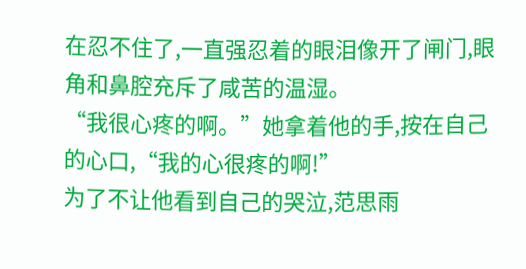在忍不住了,一直强忍着的眼泪像开了闸门,眼角和鼻腔充斥了咸苦的温湿。
“我很心疼的啊。”她拿着他的手,按在自己的心口,“我的心很疼的啊!”
为了不让他看到自己的哭泣,范思雨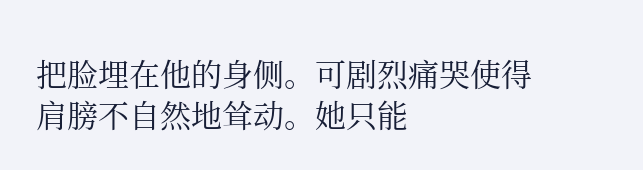把脸埋在他的身侧。可剧烈痛哭使得肩膀不自然地耸动。她只能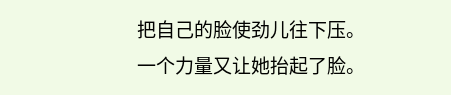把自己的脸使劲儿往下压。
一个力量又让她抬起了脸。